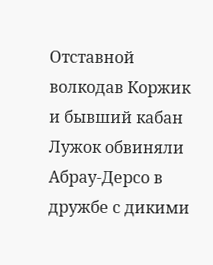Отставной волкодав Коржик и бывший кабан Лужок обвиняли Абрау-Дерсо в дружбе с дикими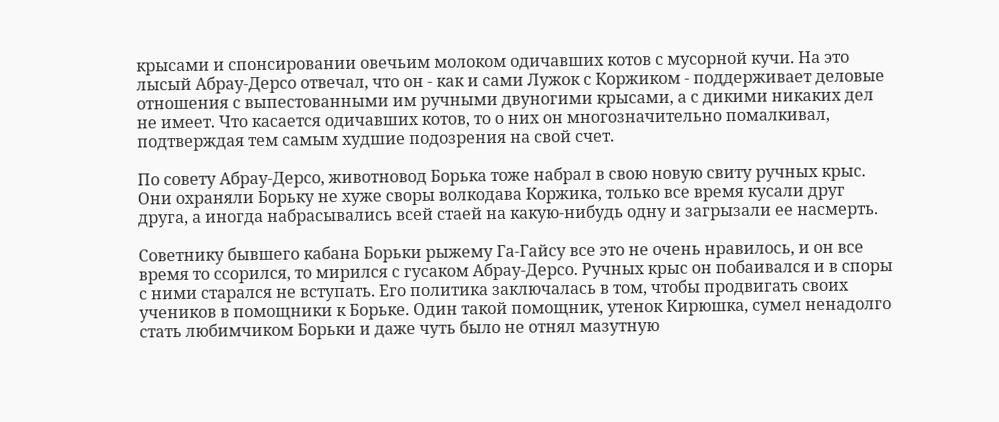крысами и спонсировании овечьим молоком одичавших котов с мусорной кучи. На это лысый Абрау-Дерсо отвечал, что он - как и сами Лужок с Коржиком - поддерживает деловые отношения с выпестованными им ручными двуногими крысами, а с дикими никаких дел не имеет. Что касается одичавших котов, то о них он многозначительно помалкивал, подтверждая тем самым худшие подозрения на свой счет.

По совету Абрау-Дерсо, животновод Борька тоже набрал в свою новую свиту ручных крыс. Они охраняли Борьку не хуже своры волкодава Коржика, только все время кусали друг друга, а иногда набрасывались всей стаей на какую-нибудь одну и загрызали ее насмерть.

Советнику бывшего кабана Борьки рыжему Га-Гайсу все это не очень нравилось, и он все время то ссорился, то мирился с гусаком Абрау-Дерсо. Ручных крыс он побаивался и в споры с ними старался не вступать. Его политика заключалась в том, чтобы продвигать своих учеников в помощники к Борьке. Один такой помощник, утенок Кирюшка, сумел ненадолго стать любимчиком Борьки и даже чуть было не отнял мазутную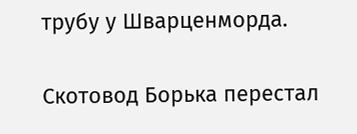трубу у Шварценморда.

Скотовод Борька перестал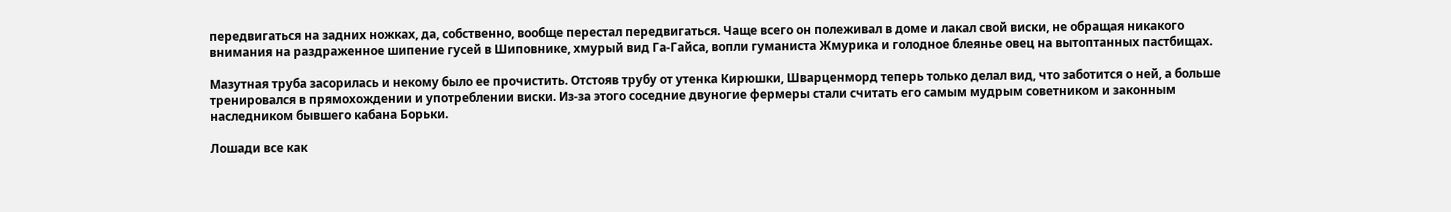передвигаться на задних ножках, да, собственно, вообще перестал передвигаться. Чаще всего он полеживал в доме и лакал свой виски, не обращая никакого внимания на раздраженное шипение гусей в Шиповнике, хмурый вид Га-Гайса, вопли гуманиста Жмурика и голодное блеянье овец на вытоптанных пастбищах.

Мазутная труба засорилась и некому было ее прочистить. Отстояв трубу от утенка Кирюшки, Шварценморд теперь только делал вид, что заботится о ней, а больше тренировался в прямохождении и употреблении виски. Из-за этого соседние двуногие фермеры стали считать его самым мудрым советником и законным наследником бывшего кабана Борьки.

Лошади все как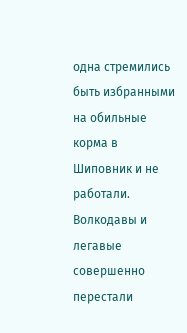одна стремились быть избранными на обильные корма в Шиповник и не работали. Волкодавы и легавые совершенно перестали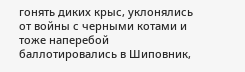гонять диких крыс, уклонялись от войны с черными котами и тоже наперебой баллотировались в Шиповник,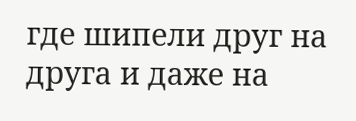где шипели друг на друга и даже на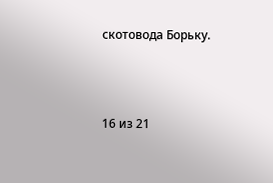скотовода Борьку.



16 из 21